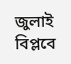জুলাই বিপ্লবে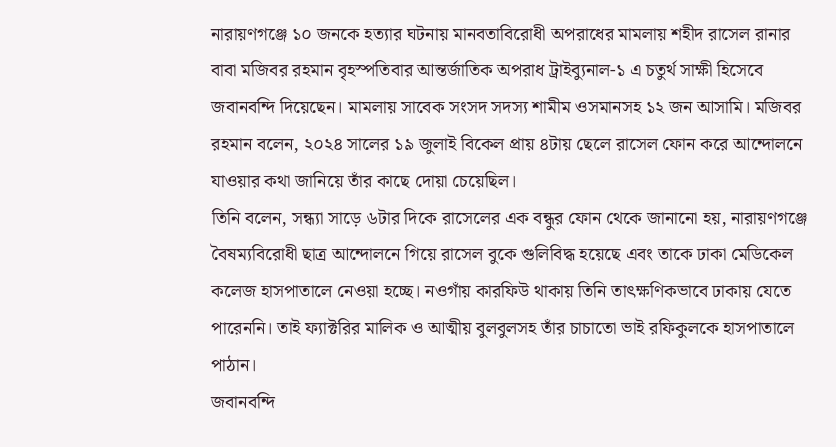নারায়ণগঞ্জে ১০ জনকে হত্যার ঘটনায় মানবতাবিরোধী অপরাধের মামলায় শহীদ রাসেল রানার বাবা মজিবর রহমান বৃহস্পতিবার আন্তর্জাতিক অপরাধ ট্রাইব্যুনাল-১ এ চতুর্থ সাক্ষী হিসেবে জবানবন্দি দিয়েছেন। মামলায় সাবেক সংসদ সদস্য শামীম ওসমানসহ ১২ জন আসামি। মজিবর রহমান বলেন, ২০২৪ সালের ১৯ জুলাই বিকেল প্রায় ৪টায় ছেলে রাসেল ফোন করে আন্দোলনে যাওয়ার কথা জানিয়ে তাঁর কাছে দোয়া চেয়েছিল।
তিনি বলেন, সন্ধ্যা সাড়ে ৬টার দিকে রাসেলের এক বন্ধুর ফোন থেকে জানানো হয়, নারায়ণগঞ্জে বৈষম্যবিরোধী ছাত্র আন্দোলনে গিয়ে রাসেল বুকে গুলিবিদ্ধ হয়েছে এবং তাকে ঢাকা মেডিকেল কলেজ হাসপাতালে নেওয়া হচ্ছে। নওগাঁয় কারফিউ থাকায় তিনি তাৎক্ষণিকভাবে ঢাকায় যেতে পারেননি। তাই ফ্যাক্টরির মালিক ও আত্মীয় বুলবুলসহ তাঁর চাচাতো ভাই রফিকুলকে হাসপাতালে পাঠান।
জবানবন্দি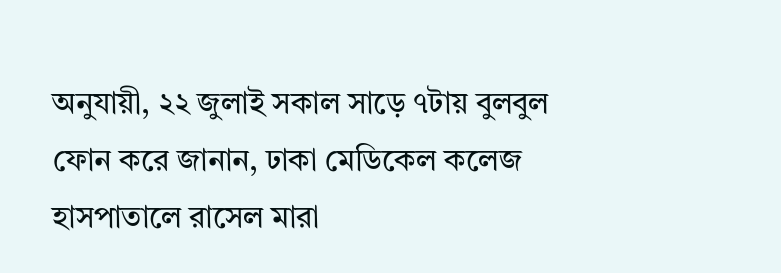অনুযায়ী, ২২ জুলাই সকাল সাড়ে ৭টায় বুলবুল ফোন করে জানান, ঢাকা মেডিকেল কলেজ হাসপাতালে রাসেল মারা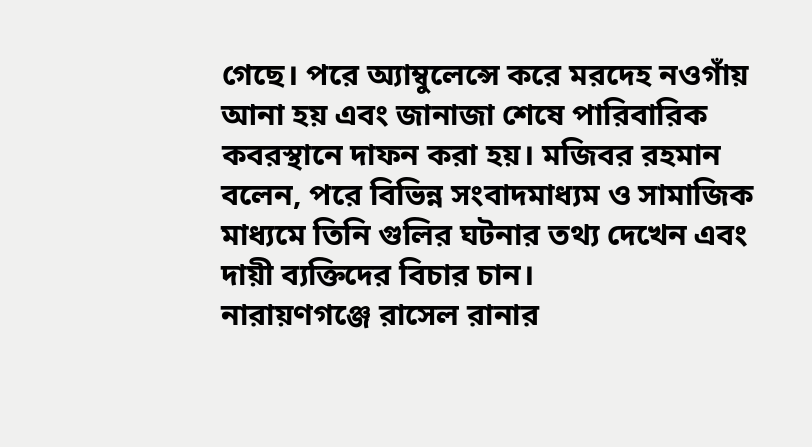গেছে। পরে অ্যাম্বুলেন্সে করে মরদেহ নওগাঁয় আনা হয় এবং জানাজা শেষে পারিবারিক কবরস্থানে দাফন করা হয়। মজিবর রহমান বলেন, পরে বিভিন্ন সংবাদমাধ্যম ও সামাজিক মাধ্যমে তিনি গুলির ঘটনার তথ্য দেখেন এবং দায়ী ব্যক্তিদের বিচার চান।
নারায়ণগঞ্জে রাসেল রানার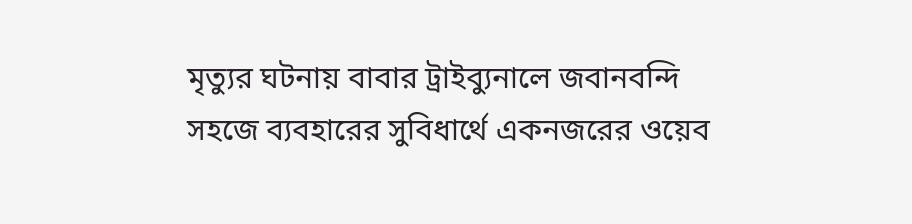মৃত্যুর ঘটনায় বাবার ট্রাইব্যুনালে জবানবন্দি
সহজে ব্যবহারের সুবিধার্থে একনজরের ওয়েব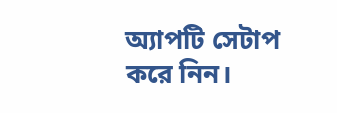অ্যাপটি সেটাপ করে নিন।